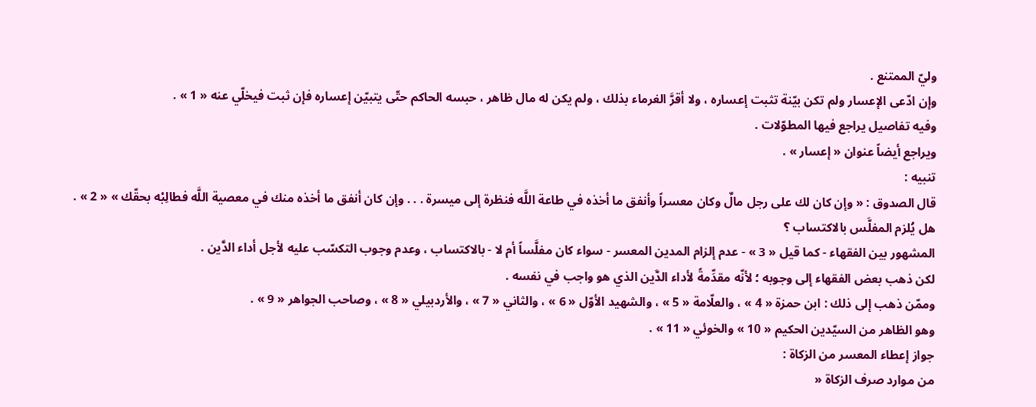وليّ الممتنع .
وإن ادّعى الإعسار ولم تكن بيّنة تثبت إعساره ، ولا أقرَّ الغرماء بذلك ، ولم يكن له مال ظاهر ، حبسه الحاكم حتّى يتبيّن إعساره فإن ثبت فيخلّي عنه « 1 » .
وفيه تفاصيل يراجع فيها المطوّلات .
ويراجع أيضاً عنوان « إعسار » .
تنبيه :
قال الصدوق : « وإن كان لك على رجل مالٌ وكان معسراً وأنفق ما أخذه في طاعة اللَّه فنظرة إلى ميسرة . . . وإن كان أنفق ما أخذه منك في معصية اللَّه فطالِبْه بحقّك » « 2 » .
هل يُلزم المفلَّس بالاكتساب ؟
المشهور بين الفقهاء - كما قيل « 3 » - عدم إلزام المدين المعسر - سواء كان مفلَّساً أم لا - بالاكتساب ، وعدم وجوب التكسّب عليه لأجل أداء الدَّين .
لكن ذهب بعض الفقهاء إلى وجوبه ؛ لأنّه مقدِّمةً لأداء الدَّين الذي هو واجب في نفسه .
وممّن ذهب إلى ذلك : ابن حمزة « 4 » ، والعلّامة « 5 » ، والشهيد الأوّل « 6 » ، والثاني « 7 » ، والأردبيلي « 8 » ، وصاحب الجواهر « 9 » .
وهو الظاهر من السيّدين الحكيم « 10 » والخوئي « 11 » .
جواز إعطاء المعسر من الزكاة :
من موارد صرف الزكاة «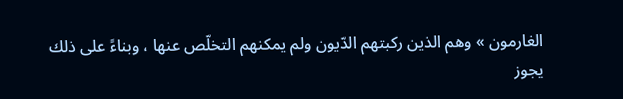الغارمون » وهم الذين ركبتهم الدّيون ولم يمكنهم التخلّص عنها ، وبناءً على ذلك يجوز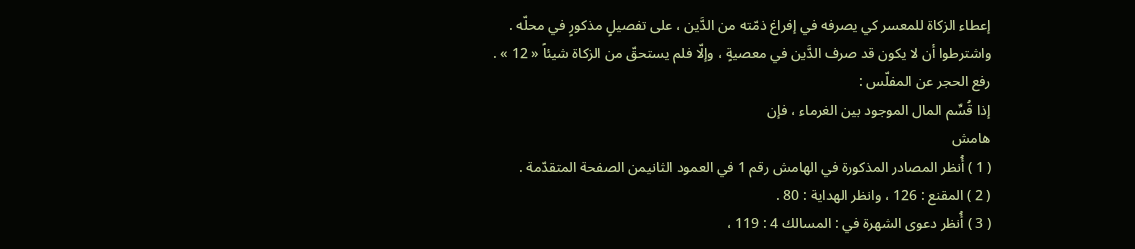إعطاء الزكاة للمعسر كي يصرفه في إفراغ ذمّته من الدَّين ، على تفصيلٍ مذكورٍ في محلّه .
واشترطوا أن لا يكون قد صرف الدَّين في معصيةٍ ، وإلّا فلم يستحقّ من الزكاة شيئاً « 12 » .
رفع الحجر عن المفلّس :
إذا قُسِّم المال الموجود بين الغرماء ، فإن
هامش
( 1 ) أُنظر المصادر المذكورة في الهامش رقم 1 في العمود الثانيمن الصفحة المتقدّمة .
( 2 ) المقنع : 126 ، وانظر الهداية : 80 .
( 3 ) أُنظر دعوى الشهرة في : المسالك 4 : 119 ،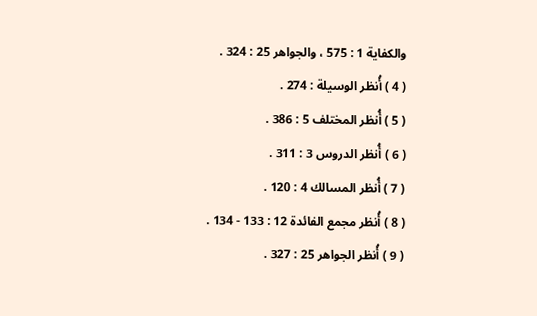والكفاية 1 : 575 ، والجواهر 25 : 324 .
( 4 ) أُنظر الوسيلة : 274 .
( 5 ) أُنظر المختلف 5 : 386 .
( 6 ) أُنظر الدروس 3 : 311 .
( 7 ) أُنظر المسالك 4 : 120 .
( 8 ) أُنظر مجمع الفائدة 12 : 133 - 134 .
( 9 ) أُنظر الجواهر 25 : 327 .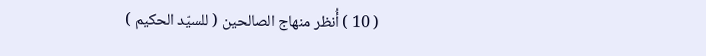( 10 ) أُنظر منهاج الصالحين ( للسيّد الحكيم )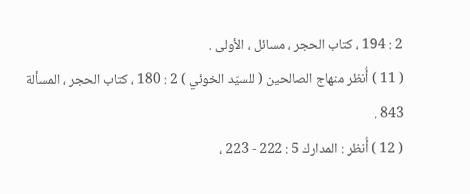2 : 194 ، كتاب الحجر ، مسائل ، الأولى .
( 11 ) أُنظر منهاج الصالحين ( للسيّد الخوئي ) 2 : 180 ، كتاب الحجر ، المسألة 843 .
( 12 ) أُنظر : المدارك 5 : 222 - 223 ،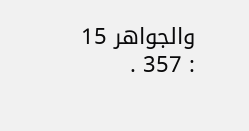والجواهر 15 : 357 .